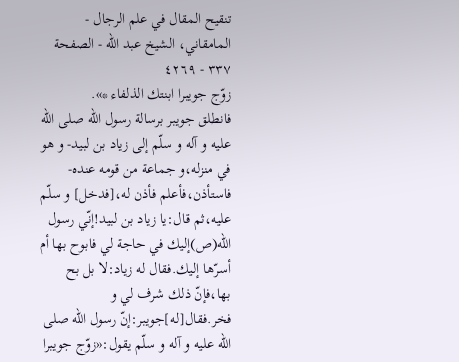تنقيح المقال في علم الرجال - المامقاني، الشيخ عبد الله - الصفحة ٣٣٧ - ٤٢٦٩
زوّج جويبرا ابنتك الذلفاء *».
فانطلق جويبر برسالة رسول اللّه صلى اللّه عليه و آله و سلّم إلى زياد بن لبيد- و هو في منزله،و جماعة من قومه عنده-فاستأذن،فأعلم فأذن له،[فدخل] و سلّم عليه،ثم قال:يا زياد بن لبيد!إنّي رسول اللّه(ص)إليك في حاجة لي فابوح بها أم أسرّها إليك.فقال له زياد:لا بل بح بها،فإنّ ذلك شرف لي و فخر.فقال[له]جويبر:إنّ رسول اللّه صلى اللّه عليه و آله و سلّم يقول:«زوّج جويبرا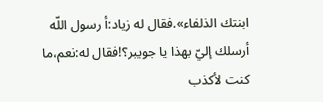ابنتك الذلفاء».فقال له زياد:أ رسول اللّه أرسلك إليّ بهذا يا جويبر؟!فقال له:نعم،ما كنت لأكذب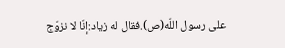على رسول اللّه(ص).فقال له زياد:إنّا لا نزوّج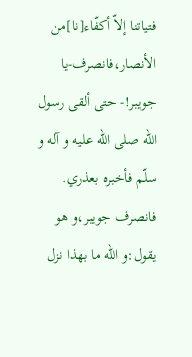فتياتنا إلاّ أكفّاء[نا]من الأنصار،فانصرف-يا جويبر!- حتى ألقى رسول اللّه صلى اللّه عليه و آله و سلّم فأخبره بعذري.
فانصرف جويبر،و هو يقول:و اللّه ما بهذا نزل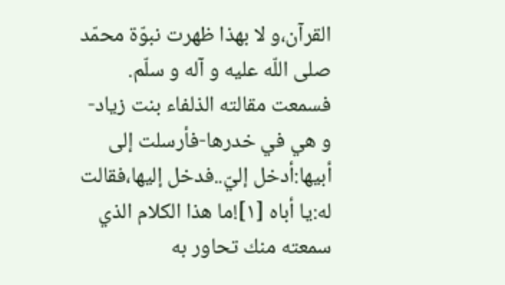القرآن،و لا بهذا ظهرت نبوّة محمّد صلى اللّه عليه و آله و سلّم.
فسمعت مقالته الذلفاء بنت زياد-و هي في خدرها-فأرسلت إلى أبيها:أدخل إليّ..فدخل إليها،فقالت له:يا أباه [١]!ما هذا الكلام الذي سمعته منك تحاور به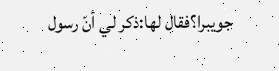جويبرا؟فقال لها:ذكر لي أنّ رسول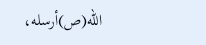اللّه(ص)أرسله،